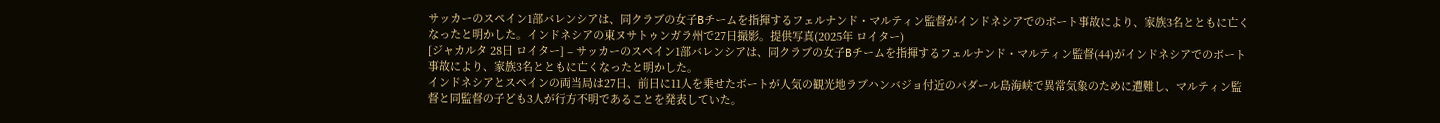サッカーのスペイン1部バレンシアは、同クラブの女子Bチームを指揮するフェルナンド・マルティン監督がインドネシアでのボート事故により、家族3名とともに亡くなったと明かした。インドネシアの東ヌサトゥンガラ州で27日撮影。提供写真(2025年 ロイター)
[ジャカルタ 28日 ロイター] – サッカーのスペイン1部バレンシアは、同クラブの女子Bチームを指揮するフェルナンド・マルティン監督(44)がインドネシアでのボート事故により、家族3名とともに亡くなったと明かした。
インドネシアとスペインの両当局は27日、前日に11人を乗せたボートが人気の観光地ラブハンバジョ付近のパダール島海峡で異常気象のために遭難し、マルティン監督と同監督の子ども3人が行方不明であることを発表していた。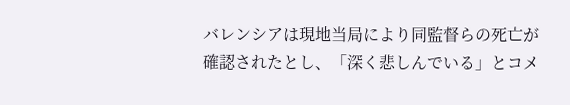バレンシアは現地当局により同監督らの死亡が確認されたとし、「深く悲しんでいる」とコメ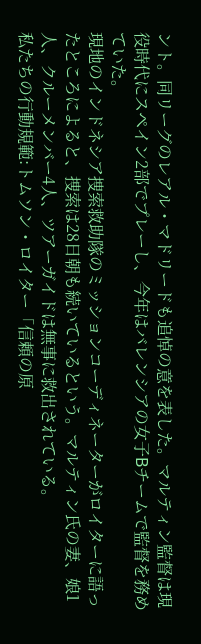ント。同リーグのレアル・マドリードも追悼の意を表した。マルティン監督は現役時代にスペイン2部でプレーし、今年はバレンシアの女子Bチームで監督を務めていた。
現地のインドネシア捜索救助隊のミッションコーディネーターがロイターに語ったところによると、捜索は28日朝も続いているという。マルティン氏の妻、娘1人、クルーメンバー4人、ツアーガイドは無事に救出されている。
私たちの行動規範:トムソン・ロイター「信頼の原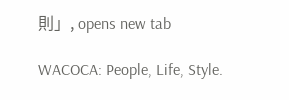則」, opens new tab

WACOCA: People, Life, Style.